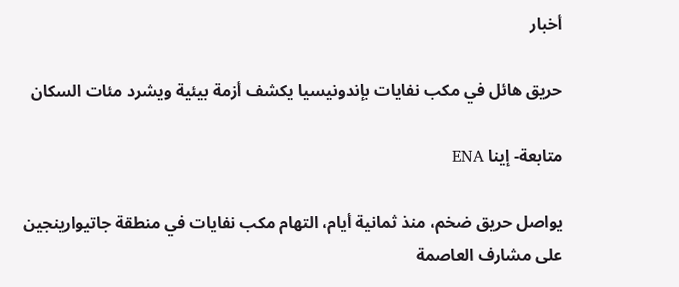أخبار

حريق هائل في مكب نفايات بإندونيسيا يكشف أزمة بيئية ويشرد مئات السكان

متابعة- إينا ENA

يواصل حريق ضخم، منذ ثمانية أيام، التهام مكب نفايات في منطقة جاتيوارينجين على مشارف العاصمة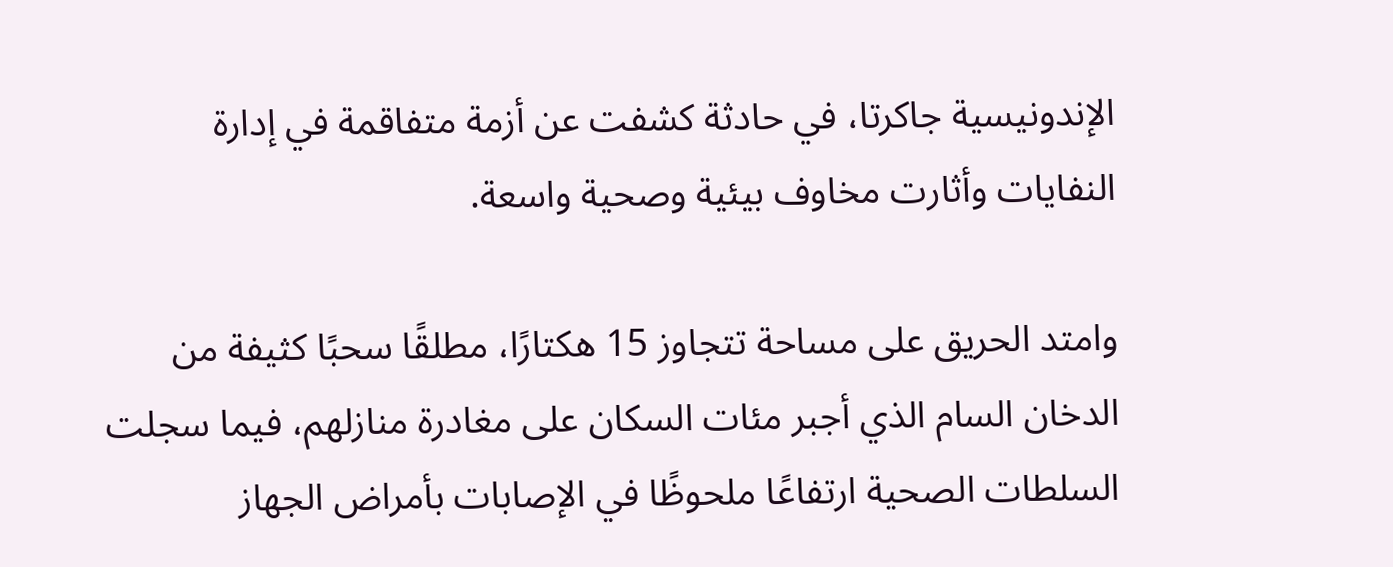الإندونيسية جاكرتا، في حادثة كشفت عن أزمة متفاقمة في إدارة النفايات وأثارت مخاوف بيئية وصحية واسعة.

وامتد الحريق على مساحة تتجاوز 15 هكتارًا، مطلقًا سحبًا كثيفة من الدخان السام الذي أجبر مئات السكان على مغادرة منازلهم، فيما سجلت السلطات الصحية ارتفاعًا ملحوظًا في الإصابات بأمراض الجهاز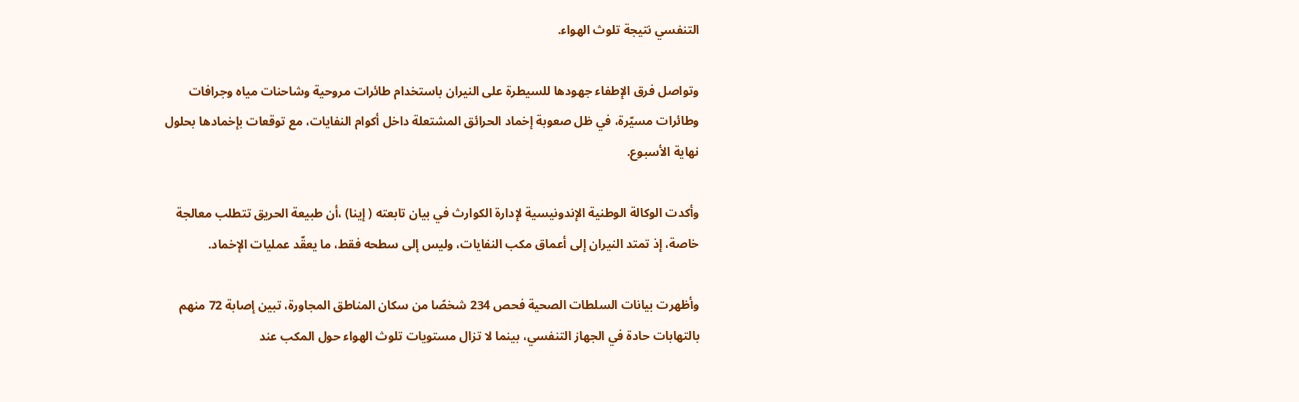التنفسي نتيجة تلوث الهواء.

وتواصل فرق الإطفاء جهودها للسيطرة على النيران باستخدام طائرات مروحية وشاحنات مياه وجرافات وطائرات مسيّرة، في ظل صعوبة إخماد الحرائق المشتعلة داخل أكوام النفايات، مع توقعات بإخمادها بحلول نهاية الأسبوع.

وأكدت الوكالة الوطنية الإندونيسية لإدارة الكوارث في بيان تابعته ( إينا) ،أن طبيعة الحريق تتطلب معالجة خاصة، إذ تمتد النيران إلى أعماق مكب النفايات، وليس إلى سطحه فقط، ما يعقّد عمليات الإخماد.

وأظهرت بيانات السلطات الصحية فحص 234 شخصًا من سكان المناطق المجاورة، تبين إصابة 72 منهم بالتهابات حادة في الجهاز التنفسي، بينما لا تزال مستويات تلوث الهواء حول المكب عند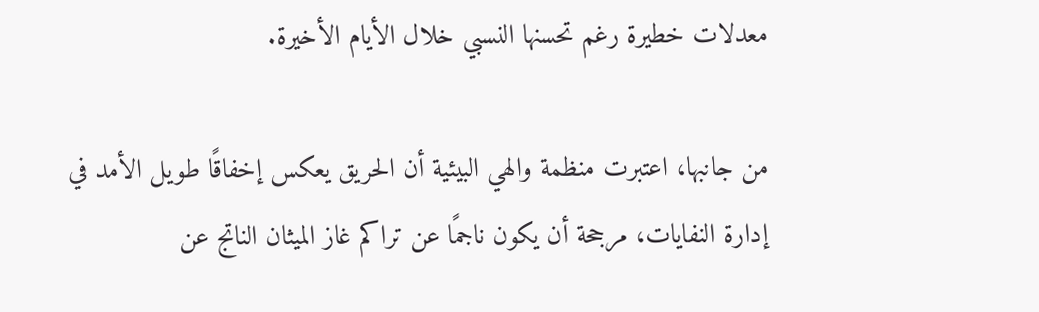معدلات خطيرة رغم تحسنها النسبي خلال الأيام الأخيرة.

من جانبها، اعتبرت منظمة والهي البيئية أن الحريق يعكس إخفاقًا طويل الأمد في إدارة النفايات، مرجحة أن يكون ناجمًا عن تراكم غاز الميثان الناتج عن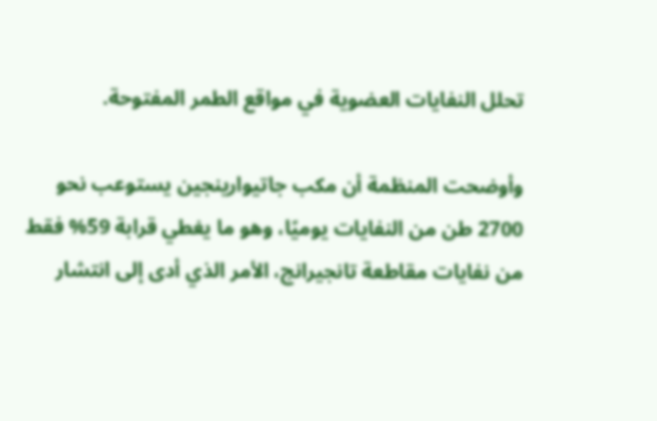تحلل النفايات العضوية في مواقع الطمر المفتوحة.

وأوضحت المنظمة أن مكب جاتيوارينجين يستوعب نحو 2700 طن من النفايات يوميًا، وهو ما يغطي قرابة 59% فقط من نفايات مقاطعة تانجيرانج، الأمر الذي أدى إلى انتشار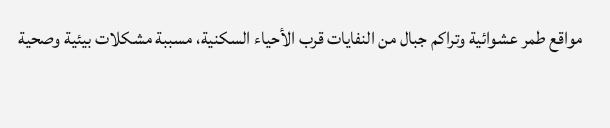مواقع طمر عشوائية وتراكم جبال من النفايات قرب الأحياء السكنية، مسببة مشكلات بيئية وصحية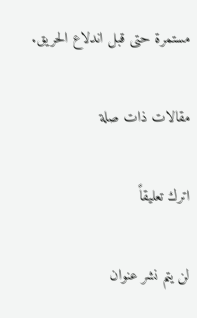مستمرة حتى قبل اندلاع الحريق.

مقالات ذات صلة

اترك تعليقاً

لن يتم نشر عنوان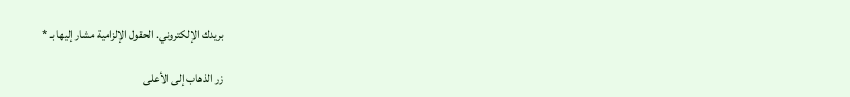بريدك الإلكتروني. الحقول الإلزامية مشار إليها بـ *

زر الذهاب إلى الأعلى